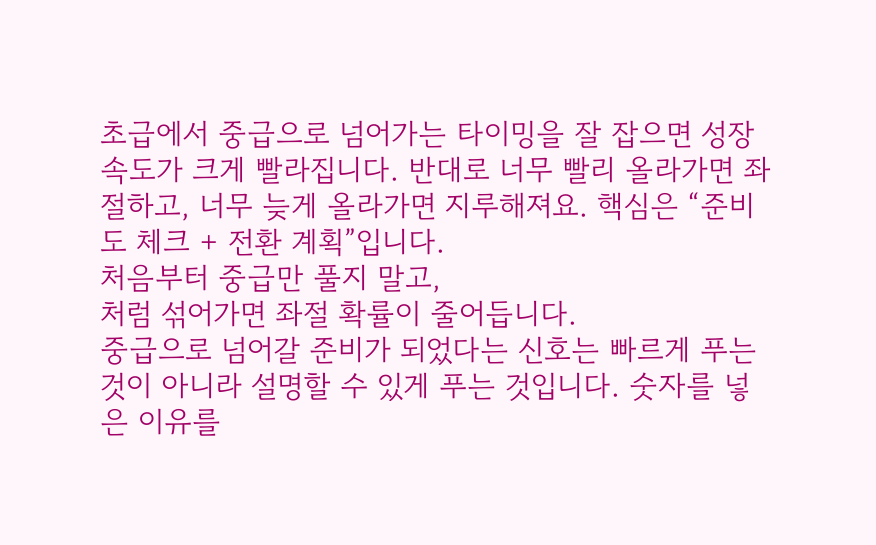초급에서 중급으로 넘어가는 타이밍을 잘 잡으면 성장 속도가 크게 빨라집니다. 반대로 너무 빨리 올라가면 좌절하고, 너무 늦게 올라가면 지루해져요. 핵심은 “준비도 체크 + 전환 계획”입니다.
처음부터 중급만 풀지 말고,
처럼 섞어가면 좌절 확률이 줄어듭니다.
중급으로 넘어갈 준비가 되었다는 신호는 빠르게 푸는 것이 아니라 설명할 수 있게 푸는 것입니다. 숫자를 넣은 이유를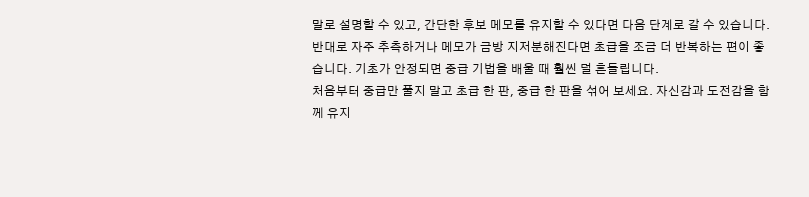말로 설명할 수 있고, 간단한 후보 메모를 유지할 수 있다면 다음 단계로 갈 수 있습니다.
반대로 자주 추측하거나 메모가 금방 지저분해진다면 초급을 조금 더 반복하는 편이 좋습니다. 기초가 안정되면 중급 기법을 배울 때 훨씬 덜 흔들립니다.
처음부터 중급만 풀지 말고 초급 한 판, 중급 한 판을 섞어 보세요. 자신감과 도전감을 함께 유지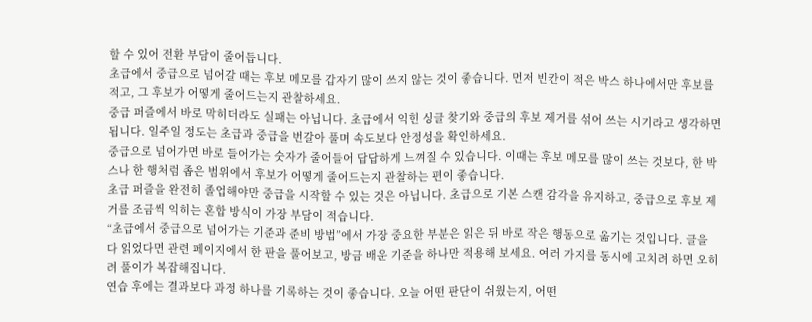할 수 있어 전환 부담이 줄어듭니다.
초급에서 중급으로 넘어갈 때는 후보 메모를 갑자기 많이 쓰지 않는 것이 좋습니다. 먼저 빈칸이 적은 박스 하나에서만 후보를 적고, 그 후보가 어떻게 줄어드는지 관찰하세요.
중급 퍼즐에서 바로 막히더라도 실패는 아닙니다. 초급에서 익힌 싱글 찾기와 중급의 후보 제거를 섞어 쓰는 시기라고 생각하면 됩니다. 일주일 정도는 초급과 중급을 번갈아 풀며 속도보다 안정성을 확인하세요.
중급으로 넘어가면 바로 들어가는 숫자가 줄어들어 답답하게 느껴질 수 있습니다. 이때는 후보 메모를 많이 쓰는 것보다, 한 박스나 한 행처럼 좁은 범위에서 후보가 어떻게 줄어드는지 관찰하는 편이 좋습니다.
초급 퍼즐을 완전히 졸업해야만 중급을 시작할 수 있는 것은 아닙니다. 초급으로 기본 스캔 감각을 유지하고, 중급으로 후보 제거를 조금씩 익히는 혼합 방식이 가장 부담이 적습니다.
“초급에서 중급으로 넘어가는 기준과 준비 방법”에서 가장 중요한 부분은 읽은 뒤 바로 작은 행동으로 옮기는 것입니다. 글을 다 읽었다면 관련 페이지에서 한 판을 풀어보고, 방금 배운 기준을 하나만 적용해 보세요. 여러 가지를 동시에 고치려 하면 오히려 풀이가 복잡해집니다.
연습 후에는 결과보다 과정 하나를 기록하는 것이 좋습니다. 오늘 어떤 판단이 쉬웠는지, 어떤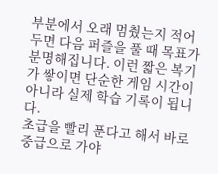부분에서 오래 멈췄는지 적어두면 다음 퍼즐을 풀 때 목표가 분명해집니다. 이런 짧은 복기가 쌓이면 단순한 게임 시간이 아니라 실제 학습 기록이 됩니다.
초급을 빨리 푼다고 해서 바로 중급으로 가야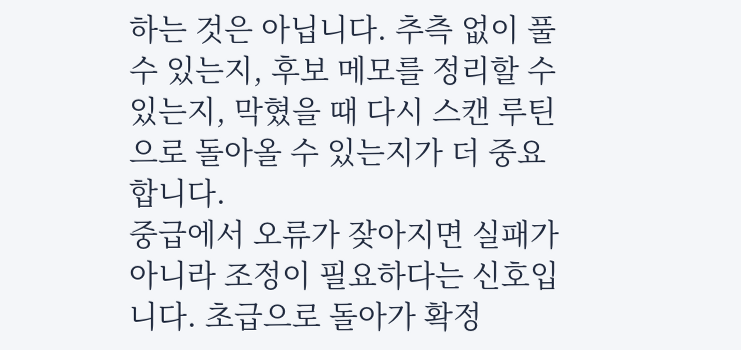하는 것은 아닙니다. 추측 없이 풀 수 있는지, 후보 메모를 정리할 수 있는지, 막혔을 때 다시 스캔 루틴으로 돌아올 수 있는지가 더 중요합니다.
중급에서 오류가 잦아지면 실패가 아니라 조정이 필요하다는 신호입니다. 초급으로 돌아가 확정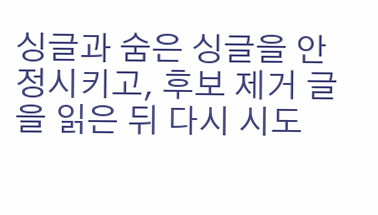싱글과 숨은 싱글을 안정시키고, 후보 제거 글을 읽은 뒤 다시 시도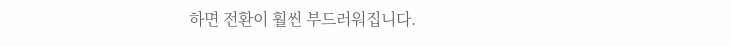하면 전환이 훨씬 부드러워집니다.